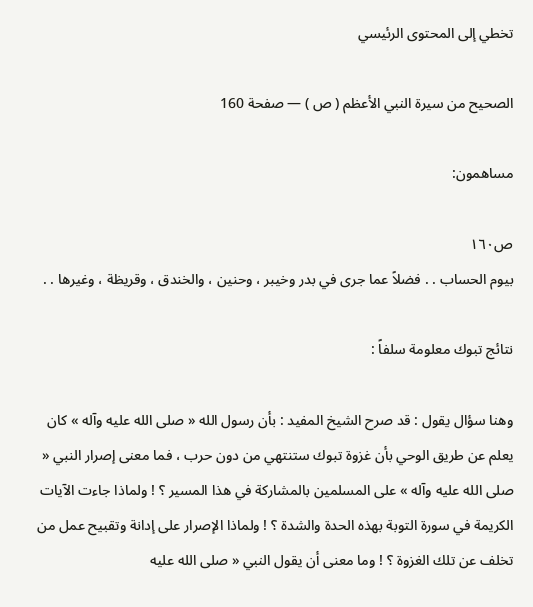تخطي إلى المحتوى الرئيسي

الصحيح من سيرة النبي الأعظم ( ص ) — صفحة 160

مساهمون:

ص١٦٠
بيوم الحساب . . فضلاً عما جرى في بدر وخيبر ، وحنين ، والخندق ، وقريظة ، وغيرها . .

نتائج تبوك معلومة سلفاً :

وهنا سؤال يقول : قد صرح الشيخ المفيد : بأن رسول الله « صلى الله عليه وآله » كان يعلم عن طريق الوحي بأن غزوة تبوك ستنتهي من دون حرب ، فما معنى إصرار النبي « صلى الله عليه وآله » على المسلمين بالمشاركة في هذا المسير ؟ ! ولماذا جاءت الآيات الكريمة في سورة التوبة بهذه الحدة والشدة ؟ ! ولماذا الإصرار على إدانة وتقبيح عمل من تخلف عن تلك الغزوة ؟ ! وما معنى أن يقول النبي « صلى الله عليه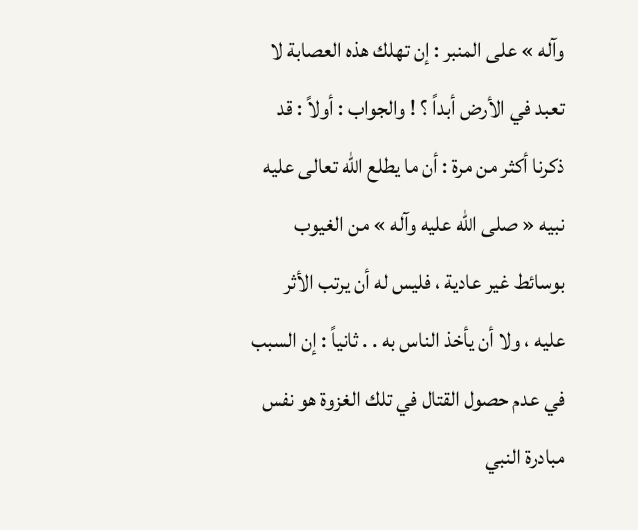وآله » على المنبر : إن تهلك هذه العصابة لا تعبد في الأرض أبداً ؟ ! والجواب : أولاً : قد ذكرنا أكثر من مرة : أن ما يطلع الله تعالى عليه نبيه « صلى الله عليه وآله » من الغيوب بوسائط غير عادية ، فليس له أن يرتب الأثر عليه ، ولا أن يأخذ الناس به . . ثانياً : إن السبب في عدم حصول القتال في تلك الغزوة هو نفس مبادرة النبي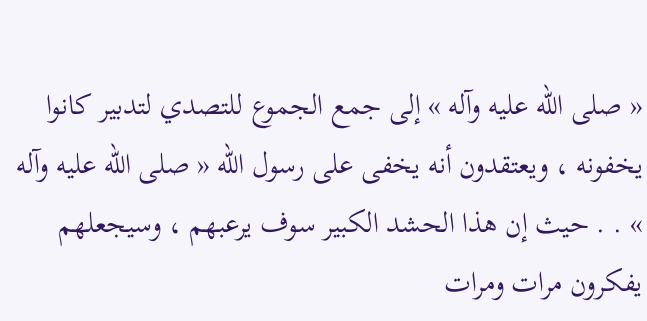« صلى الله عليه وآله » إلى جمع الجموع للتصدي لتدبير كانوا يخفونه ، ويعتقدون أنه يخفى على رسول الله « صلى الله عليه وآله » . . حيث إن هذا الحشد الكبير سوف يرعبهم ، وسيجعلهم يفكرون مرات ومرات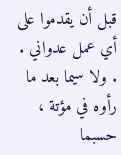قبل أن يقدموا على أي عمل عدواني . . ولا سيما بعد ما رأوه في مؤتة ، حسبما